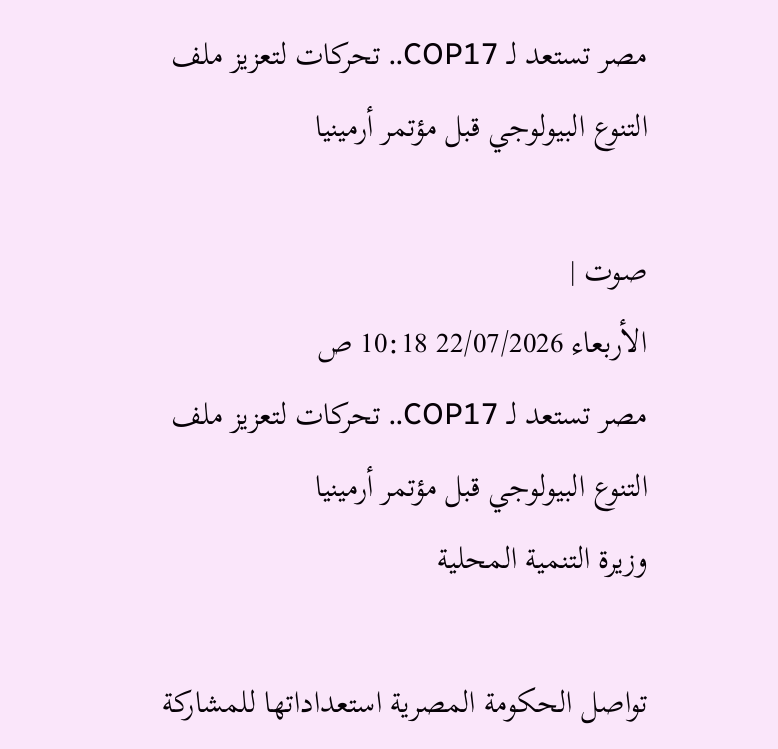مصر تستعد لـ COP17.. تحركات لتعزيز ملف التنوع البيولوجي قبل مؤتمر أرمينيا

صوت |
الأربعاء 22/07/2026 10:18 ص
مصر تستعد لـ COP17.. تحركات لتعزيز ملف التنوع البيولوجي قبل مؤتمر أرمينيا
وزيرة التنمية المحلية

تواصل الحكومة المصرية استعداداتها للمشاركة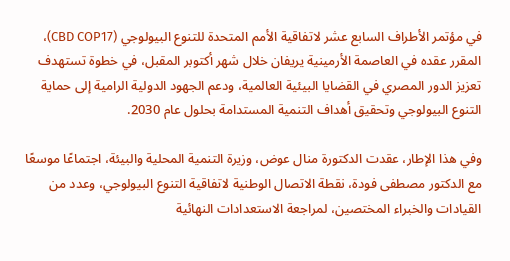في مؤتمر الأطراف السابع عشر لاتفاقية الأمم المتحدة للتنوع البيولوجي (CBD COP17)، المقرر عقده في العاصمة الأرمينية يريفان خلال شهر أكتوبر المقبل، في خطوة تستهدف تعزيز الدور المصري في القضايا البيئية العالمية، ودعم الجهود الدولية الرامية إلى حماية التنوع البيولوجي وتحقيق أهداف التنمية المستدامة بحلول عام 2030.

وفي هذا الإطار، عقدت الدكتورة منال عوض، وزيرة التنمية المحلية والبيئة، اجتماعًا موسعًا مع الدكتور مصطفى فودة، نقطة الاتصال الوطنية لاتفاقية التنوع البيولوجي، وعدد من القيادات والخبراء المختصين، لمراجعة الاستعدادات النهائية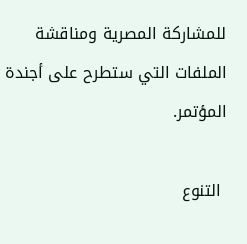للمشاركة المصرية ومناقشة الملفات التي ستطرح على أجندة المؤتمر.

 التنوع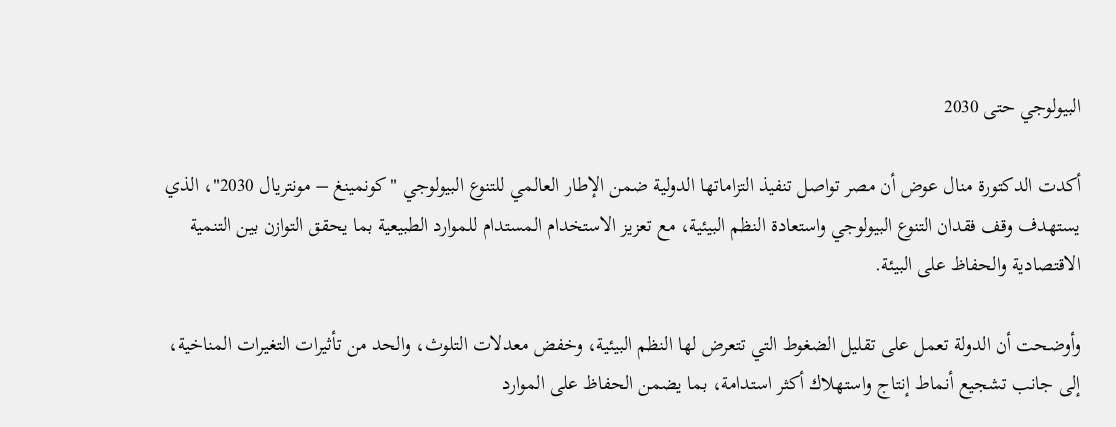البيولوجي حتى 2030

أكدت الدكتورة منال عوض أن مصر تواصل تنفيذ التزاماتها الدولية ضمن الإطار العالمي للتنوع البيولوجي "كونمينغ – مونتريال 2030"، الذي يستهدف وقف فقدان التنوع البيولوجي واستعادة النظم البيئية، مع تعزيز الاستخدام المستدام للموارد الطبيعية بما يحقق التوازن بين التنمية الاقتصادية والحفاظ على البيئة.

وأوضحت أن الدولة تعمل على تقليل الضغوط التي تتعرض لها النظم البيئية، وخفض معدلات التلوث، والحد من تأثيرات التغيرات المناخية، إلى جانب تشجيع أنماط إنتاج واستهلاك أكثر استدامة، بما يضمن الحفاظ على الموارد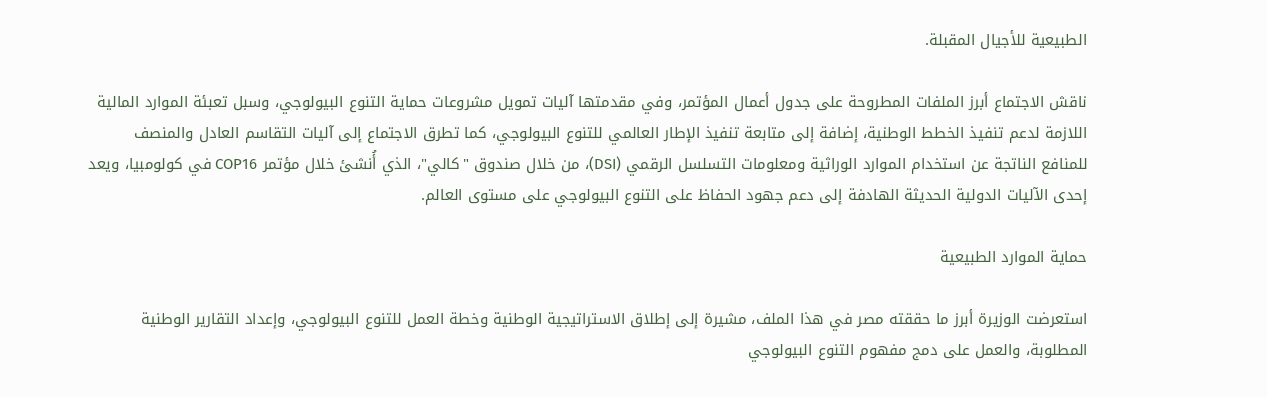الطبيعية للأجيال المقبلة.

ناقش الاجتماع أبرز الملفات المطروحة على جدول أعمال المؤتمر، وفي مقدمتها آليات تمويل مشروعات حماية التنوع البيولوجي، وسبل تعبئة الموارد المالية اللازمة لدعم تنفيذ الخطط الوطنية، إضافة إلى متابعة تنفيذ الإطار العالمي للتنوع البيولوجي، كما تطرق الاجتماع إلى آليات التقاسم العادل والمنصف للمنافع الناتجة عن استخدام الموارد الوراثية ومعلومات التسلسل الرقمي (DSI)، من خلال صندوق "كالي"، الذي أُنشئ خلال مؤتمر COP16 في كولومبيا، ويعد إحدى الآليات الدولية الحديثة الهادفة إلى دعم جهود الحفاظ على التنوع البيولوجي على مستوى العالم.

حماية الموارد الطبيعية

استعرضت الوزيرة أبرز ما حققته مصر في هذا الملف، مشيرة إلى إطلاق الاستراتيجية الوطنية وخطة العمل للتنوع البيولوجي، وإعداد التقارير الوطنية المطلوبة، والعمل على دمج مفهوم التنوع البيولوجي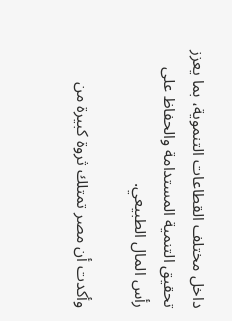داخل مختلف القطاعات التنموية، بما يعزز تحقيق التنمية المستدامة والحفاظ على رأس المال الطبيعي.

وأكدت أن مصر تمتلك ثروة كبيرة من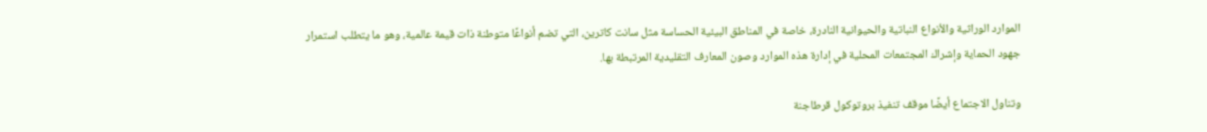الموارد الوراثية والأنواع النباتية والحيوانية النادرة، خاصة في المناطق البيئية الحساسة مثل سانت كاترين، التي تضم أنواعًا متوطنة ذات قيمة عالمية، وهو ما يتطلب استمرار جهود الحماية وإشراك المجتمعات المحلية في إدارة هذه الموارد وصون المعارف التقليدية المرتبطة بها.

وتناول الاجتماع أيضًا موقف تنفيذ بروتوكول قرطاجنة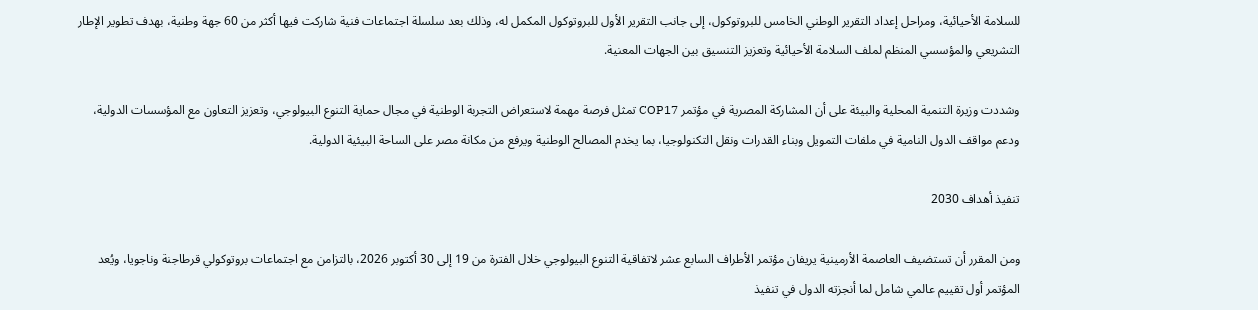للسلامة الأحيائية، ومراحل إعداد التقرير الوطني الخامس للبروتوكول، إلى جانب التقرير الأول للبروتوكول المكمل له، وذلك بعد سلسلة اجتماعات فنية شاركت فيها أكثر من 60 جهة وطنية، بهدف تطوير الإطار التشريعي والمؤسسي المنظم لملف السلامة الأحيائية وتعزيز التنسيق بين الجهات المعنية.

وشددت وزيرة التنمية المحلية والبيئة على أن المشاركة المصرية في مؤتمر COP17 تمثل فرصة مهمة لاستعراض التجربة الوطنية في مجال حماية التنوع البيولوجي، وتعزيز التعاون مع المؤسسات الدولية، ودعم مواقف الدول النامية في ملفات التمويل وبناء القدرات ونقل التكنولوجيا، بما يخدم المصالح الوطنية ويرفع من مكانة مصر على الساحة البيئية الدولية.

تنفيذ أهداف 2030

ومن المقرر أن تستضيف العاصمة الأرمينية يريفان مؤتمر الأطراف السابع عشر لاتفاقية التنوع البيولوجي خلال الفترة من 19 إلى 30 أكتوبر 2026، بالتزامن مع اجتماعات بروتوكولي قرطاجنة وناجويا، ويُعد المؤتمر أول تقييم عالمي شامل لما أنجزته الدول في تنفيذ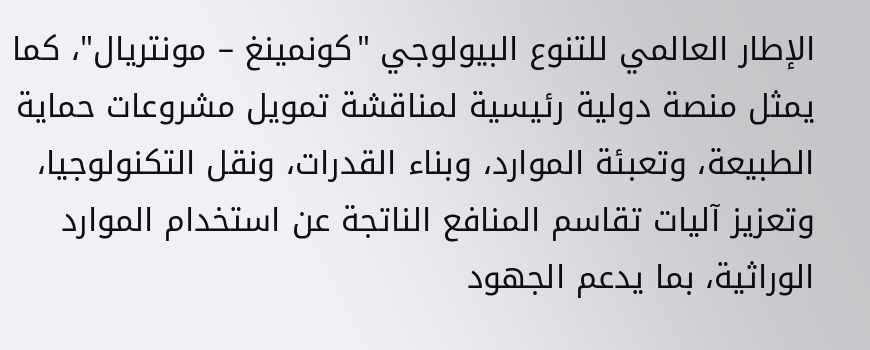الإطار العالمي للتنوع البيولوجي "كونمينغ – مونتريال"، كما يمثل منصة دولية رئيسية لمناقشة تمويل مشروعات حماية الطبيعة، وتعبئة الموارد، وبناء القدرات، ونقل التكنولوجيا، وتعزيز آليات تقاسم المنافع الناتجة عن استخدام الموارد الوراثية، بما يدعم الجهود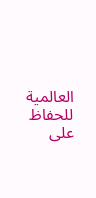العالمية للحفاظ على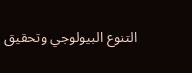التنوع البيولوجي وتحقيق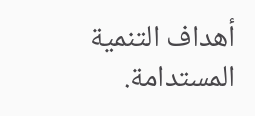أهداف التنمية المستدامة.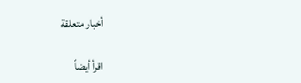أخبار متعلقة

اقرأ أيضاً